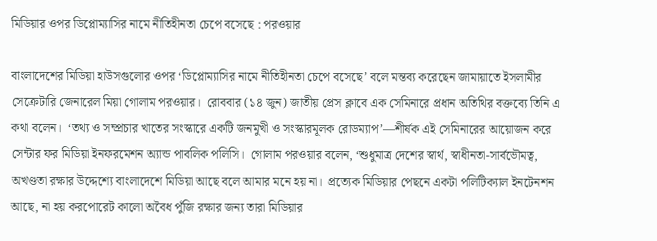মিডিয়ার ওপর ডিপ্লোম্যাসির নামে নীতিহীনতা চেপে বসেছে : পরওয়ার

বাংলাদেশের মিডিয়া হাউসগুলোর ওপর ‘ডিপ্লোম্যাসির নামে নীতিহীনতা চেপে বসেছে’ বলে মন্তব্য করেছেন জামায়াতে ইসলামীর সেক্রেটারি জেনারেল মিয়া গোলাম পরওয়ার।  রোববার (১৪ জুন) জাতীয় প্রেস ক্লাবে এক সেমিনারে প্রধান অতিথির বক্তব্যে তিনি এ কথা বলেন।  ‘তথ্য ও সম্প্রচার খাতের সংস্কারে একটি জনমুখী ও সংস্কারমূলক রোডম্যাপ’—শীর্ষক এই সেমিনারের আয়োজন করে সেন্টার ফর মিডিয়া ইনফরমেশন অ্যান্ড পাবলিক পলিসি।  গোলাম পরওয়ার বলেন, ‘শুধুমাত্র দেশের স্বার্থ, স্বাধীনতা-সার্বভৌমত্ব, অখণ্ডতা রক্ষার উদ্দেশ্যে বাংলাদেশে মিডিয়া আছে বলে আমার মনে হয় না।  প্রত্যেক মিডিয়ার পেছনে একটা পলিটিক্যাল ইনটেনশন আছে, না হয় করপোরেট কালো অবৈধ পুঁজি রক্ষার জন্য তারা মিডিয়ার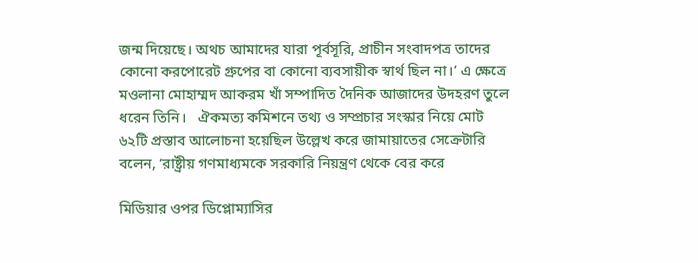জন্ম দিয়েছে। অথচ আমাদের যারা পূর্বসূরি, প্রাচীন সংবাদপত্র তাদের কোনো করপোরেট গ্রুপের বা কোনো ব্যবসায়ীক স্বার্থ ছিল না।’ এ ক্ষেত্রে মওলানা মোহাম্মদ আকরম খাঁ সম্পাদিত দৈনিক আজাদের উদহরণ তুলে ধরেন তিনি।   ঐকমত্য কমিশনে তথ্য ও সম্প্রচার সংস্কার নিয়ে মোট ৬২টি প্রস্তাব আলোচনা হয়েছিল উল্লেখ করে জামায়াতের সেক্রেটারি বলেন, ‘রাষ্ট্রীয় গণমাধ্যমকে সরকারি নিয়ন্ত্রণ থেকে বের করে

মিডিয়ার ওপর ডিপ্লোম্যাসির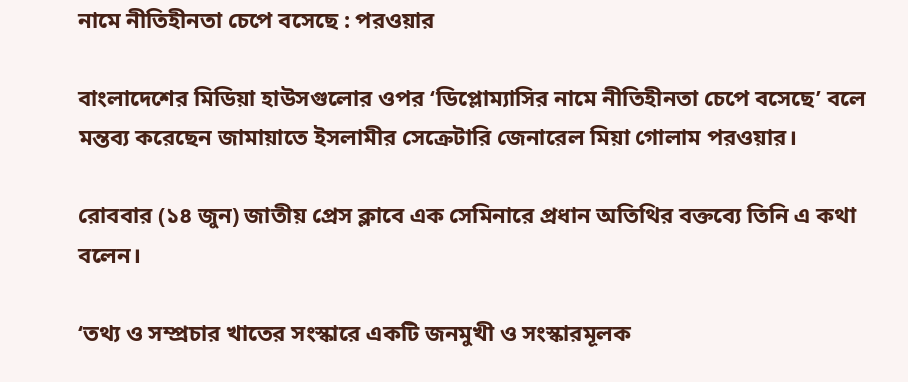নামে নীতিহীনতা চেপে বসেছে : পরওয়ার

বাংলাদেশের মিডিয়া হাউসগুলোর ওপর ‘ডিপ্লোম্যাসির নামে নীতিহীনতা চেপে বসেছে’ বলে মন্তব্য করেছেন জামায়াতে ইসলামীর সেক্রেটারি জেনারেল মিয়া গোলাম পরওয়ার।

রোববার (১৪ জুন) জাতীয় প্রেস ক্লাবে এক সেমিনারে প্রধান অতিথির বক্তব্যে তিনি এ কথা বলেন।

‘তথ্য ও সম্প্রচার খাতের সংস্কারে একটি জনমুখী ও সংস্কারমূলক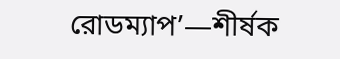রোডম্যাপ’—শীর্ষক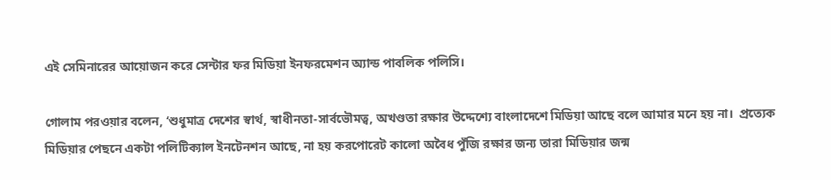এই সেমিনারের আয়োজন করে সেন্টার ফর মিডিয়া ইনফরমেশন অ্যান্ড পাবলিক পলিসি।

গোলাম পরওয়ার বলেন, ‘শুধুমাত্র দেশের স্বার্থ, স্বাধীনতা-সার্বভৌমত্ব, অখণ্ডতা রক্ষার উদ্দেশ্যে বাংলাদেশে মিডিয়া আছে বলে আমার মনে হয় না।  প্রত্যেক মিডিয়ার পেছনে একটা পলিটিক্যাল ইনটেনশন আছে, না হয় করপোরেট কালো অবৈধ পুঁজি রক্ষার জন্য তারা মিডিয়ার জন্ম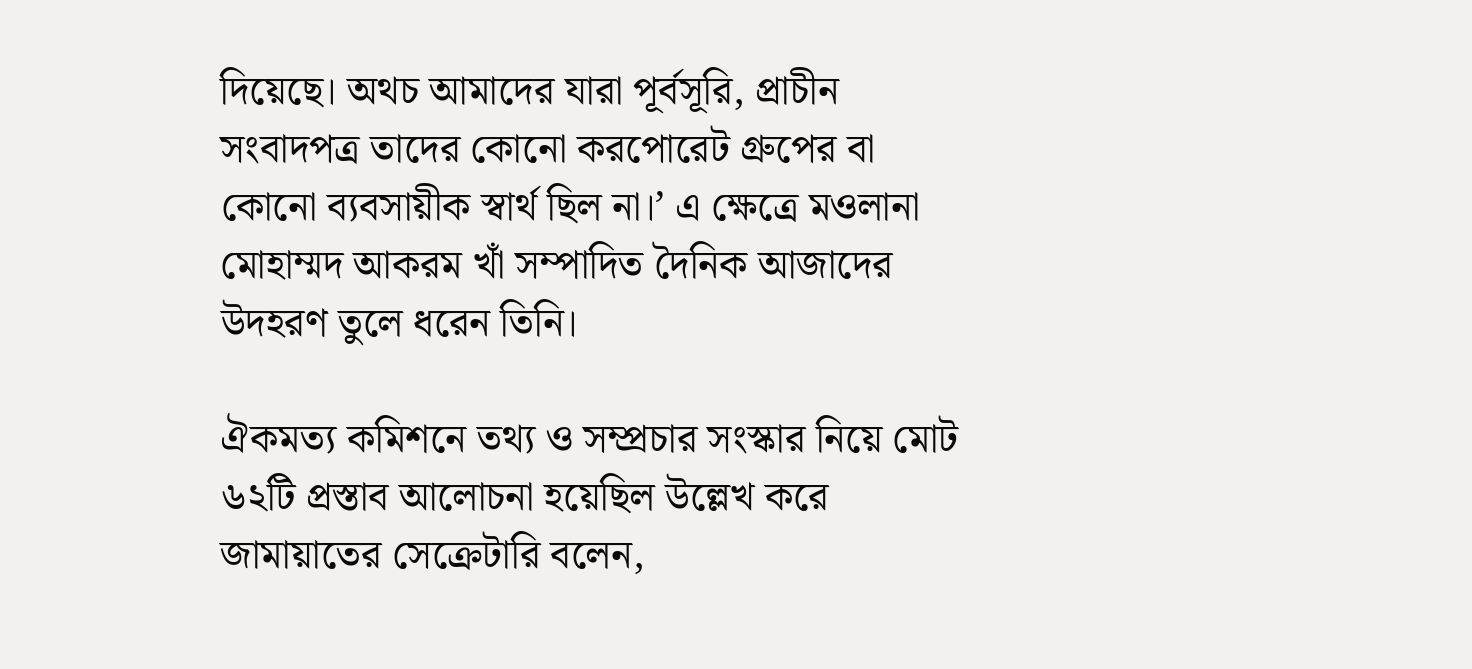দিয়েছে। অথচ আমাদের যারা পূর্বসূরি, প্রাচীন সংবাদপত্র তাদের কোনো করপোরেট গ্রুপের বা কোনো ব্যবসায়ীক স্বার্থ ছিল না।’ এ ক্ষেত্রে মওলানা মোহাম্মদ আকরম খাঁ সম্পাদিত দৈনিক আজাদের উদহরণ তুলে ধরেন তিনি।

ঐকমত্য কমিশনে তথ্য ও সম্প্রচার সংস্কার নিয়ে মোট ৬২টি প্রস্তাব আলোচনা হয়েছিল উল্লেখ করে জামায়াতের সেক্রেটারি বলেন,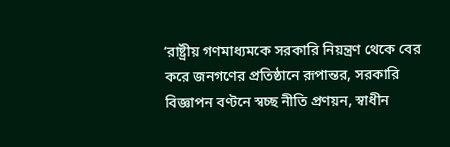‘রাষ্ট্রীয় গণমাধ্যমকে সরকারি নিয়ন্ত্রণ থেকে বের করে জনগণের প্রতিষ্ঠানে রূপান্তর, সরকারি বিজ্ঞাপন বণ্টনে স্বচ্ছ নীতি প্রণয়ন, স্বাধীন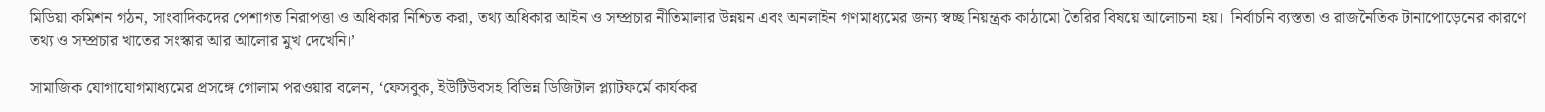মিডিয়া কমিশন গঠন, সাংবাদিকদের পেশাগত নিরাপত্তা ও অধিকার নিশ্চিত করা, তথ্য অধিকার আইন ও সম্প্রচার নীতিমালার উন্নয়ন এবং অনলাইন গণমাধ্যমের জন্য স্বচ্ছ নিয়ন্ত্রক কাঠামো তৈরির বিষয়ে আলোচনা হয়।  নির্বাচনি ব্যস্ততা ও রাজনৈতিক টানাপোড়েনের কারণে তথ্য ও সম্প্রচার খাতের সংস্কার আর আলোর মুখ দেখেনি।’

সামাজিক যোগাযোগমাধ্যমের প্রসঙ্গে গোলাম পরওয়ার বলেন, ‘ফেসবুক, ইউটিউবসহ বিভিন্ন ডিজিটাল প্ল্যাটফর্মে কার্যকর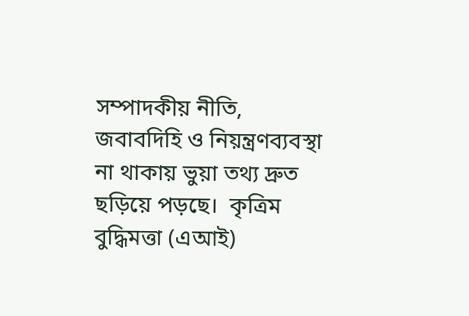সম্পাদকীয় নীতি, জবাবদিহি ও নিয়ন্ত্রণব্যবস্থা না থাকায় ভুয়া তথ্য দ্রুত ছড়িয়ে পড়ছে।  কৃত্রিম বুদ্ধিমত্তা (এআই)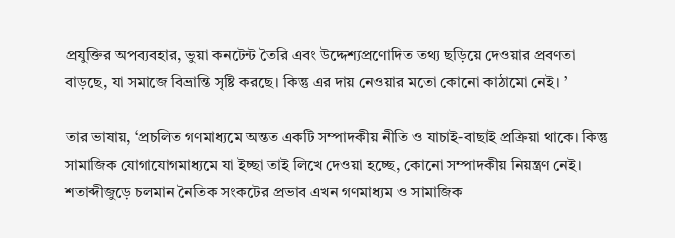প্রযুক্তির অপব্যবহার, ভুয়া কনটেন্ট তৈরি এবং উদ্দেশ্যপ্রণোদিত তথ্য ছড়িয়ে দেওয়ার প্রবণতা বাড়ছে, যা সমাজে বিভ্রান্তি সৃষ্টি করছে। কিন্তু এর দায় নেওয়ার মতো কোনো কাঠামো নেই। ’

তার ভাষায়, ‘প্রচলিত গণমাধ্যমে অন্তত একটি সম্পাদকীয় নীতি ও যাচাই-বাছাই প্রক্রিয়া থাকে। কিন্তু সামাজিক যোগাযোগমাধ্যমে যা ইচ্ছা তাই লিখে দেওয়া হচ্ছে, কোনো সম্পাদকীয় নিয়ন্ত্রণ নেই।  শতাব্দীজুড়ে চলমান নৈতিক সংকটের প্রভাব এখন গণমাধ্যম ও সামাজিক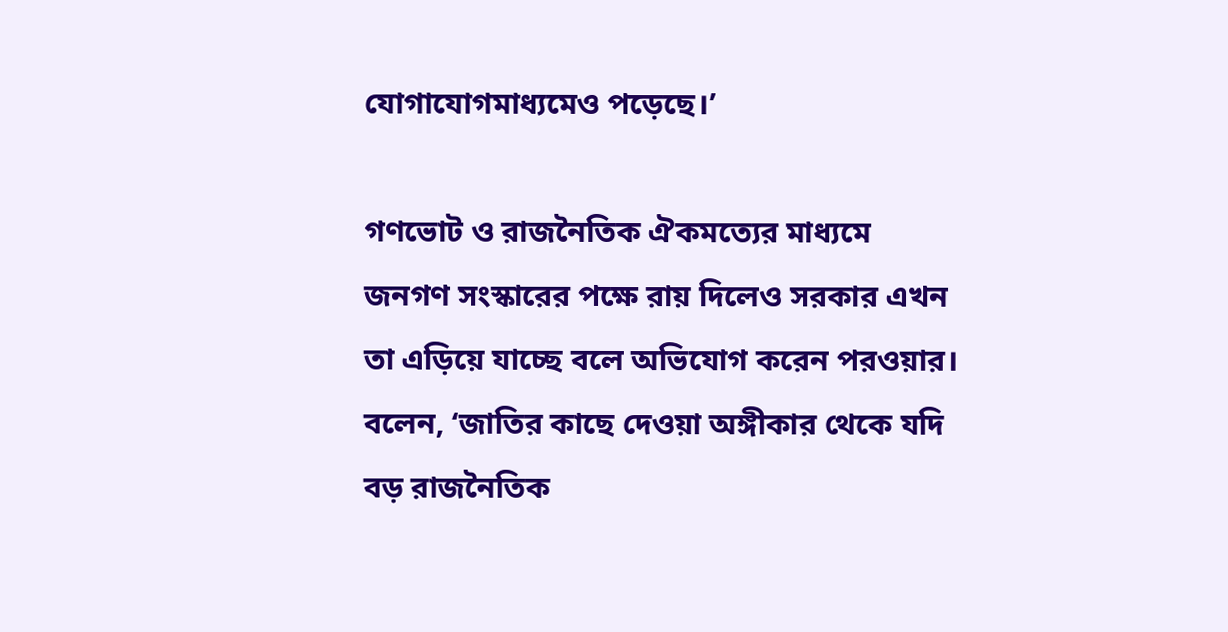যোগাযোগমাধ্যমেও পড়েছে।’

গণভোট ও রাজনৈতিক ঐকমত্যের মাধ্যমে জনগণ সংস্কারের পক্ষে রায় দিলেও সরকার এখন তা এড়িয়ে যাচ্ছে বলে অভিযোগ করেন পরওয়ার।  বলেন, ‘জাতির কাছে দেওয়া অঙ্গীকার থেকে যদি বড় রাজনৈতিক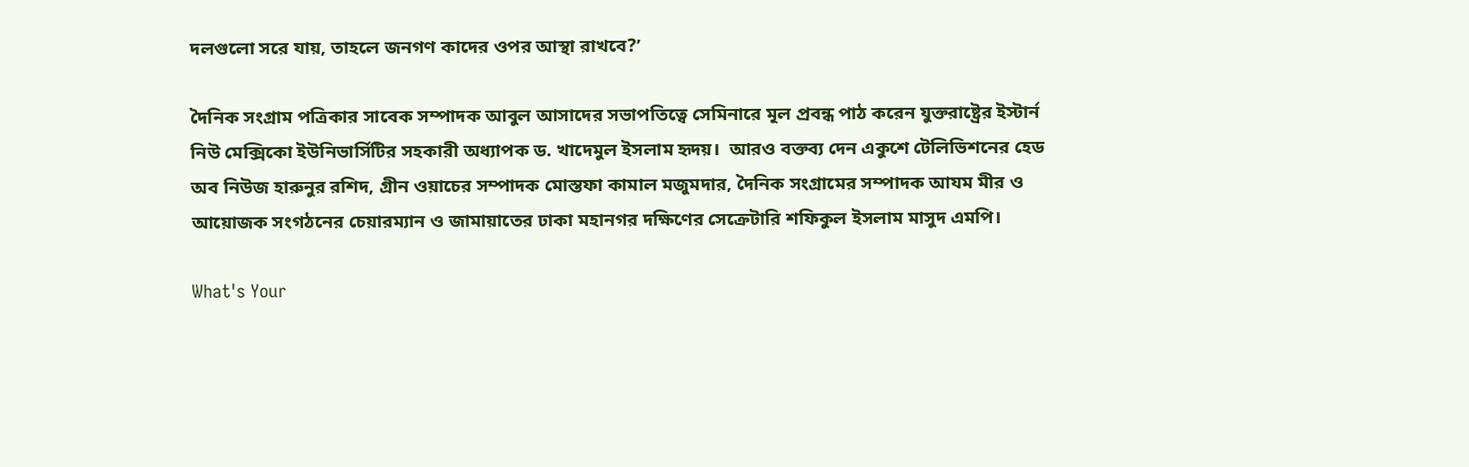দলগুলো সরে যায়, তাহলে জনগণ কাদের ওপর আস্থা রাখবে?’

দৈনিক সংগ্রাম পত্রিকার সাবেক সম্পাদক আবুল আসাদের সভাপতিত্বে সেমিনারে মূল প্রবন্ধ পাঠ করেন যুক্তরাষ্ট্রের ইস্টার্ন নিউ মেক্সিকো ইউনিভার্সিটির সহকারী অধ্যাপক ড. খাদেমুল ইসলাম হৃদয়।  আরও বক্তব্য দেন একুশে টেলিভিশনের হেড অব নিউজ হারুনুর রশিদ, গ্রীন ওয়াচের সম্পাদক মোস্তফা কামাল মজুমদার, দৈনিক সংগ্রামের সম্পাদক আযম মীর ও আয়োজক সংগঠনের চেয়ারম্যান ও জামায়াতের ঢাকা মহানগর দক্ষিণের সেক্রেটারি শফিকুল ইসলাম মাসুদ এমপি।

What's Your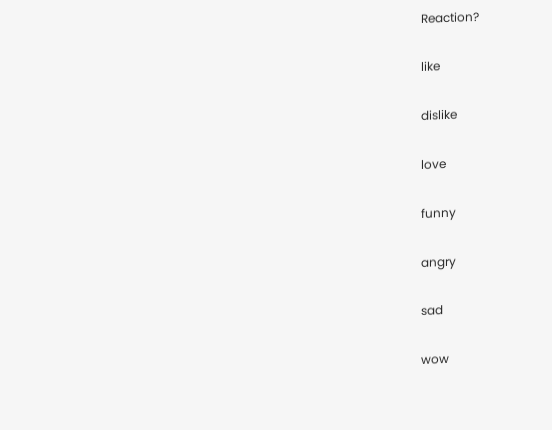Reaction?

like

dislike

love

funny

angry

sad

wow